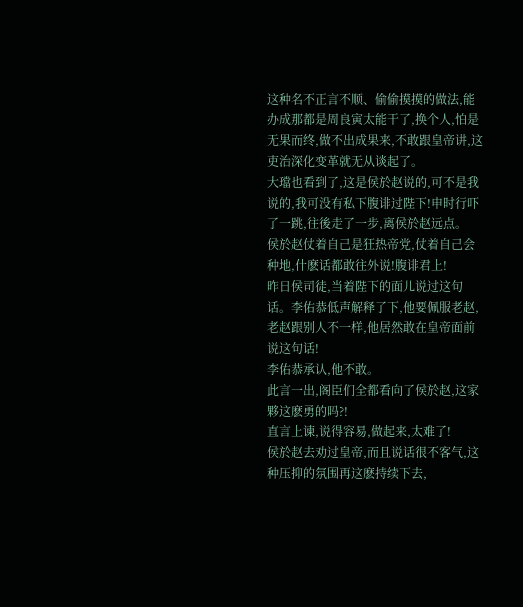这种名不正言不顺、偷偷摸摸的做法,能办成那都是周良寅太能干了,换个人,怕是无果而终,做不出成果来,不敢跟皇帝讲,这吏治深化变革就无从谈起了。
大璫也看到了,这是侯於赵说的,可不是我说的,我可没有私下腹诽过陛下!申时行吓了一跳,往後走了一步,离侯於赵远点。
侯於赵仗着自己是狂热帝党,仗着自己会种地,什麽话都敢往外说!腹诽君上!
昨日侯司徒,当着陛下的面儿说过这句话。李佑恭低声解释了下,他要佩服老赵,老赵跟别人不一样,他居然敢在皇帝面前说这句话!
李佑恭承认,他不敢。
此言一出,阁臣们全都看向了侯於赵,这家夥这麽勇的吗?!
直言上谏,说得容易,做起来,太难了!
侯於赵去劝过皇帝,而且说话很不客气,这种压抑的氛围再这麽持续下去,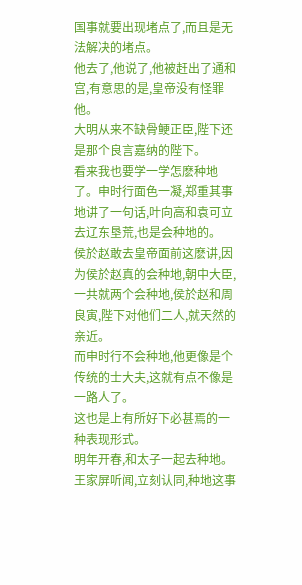国事就要出现堵点了,而且是无法解决的堵点。
他去了,他说了,他被赶出了通和宫,有意思的是,皇帝没有怪罪他。
大明从来不缺骨鲠正臣,陛下还是那个良言嘉纳的陛下。
看来我也要学一学怎麽种地了。申时行面色一凝,郑重其事地讲了一句话,叶向高和袁可立去辽东垦荒,也是会种地的。
侯於赵敢去皇帝面前这麽讲,因为侯於赵真的会种地,朝中大臣,一共就两个会种地,侯於赵和周良寅,陛下对他们二人,就天然的亲近。
而申时行不会种地,他更像是个传统的士大夫,这就有点不像是一路人了。
这也是上有所好下必甚焉的一种表现形式。
明年开春,和太子一起去种地。王家屏听闻,立刻认同,种地这事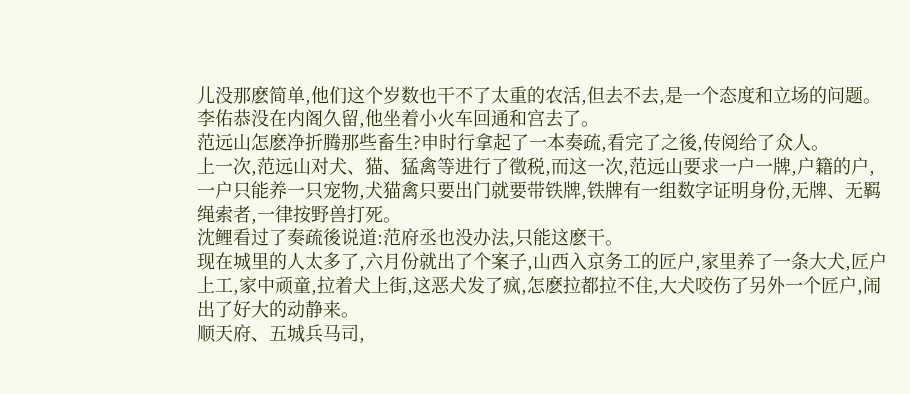儿没那麽简单,他们这个岁数也干不了太重的农活,但去不去,是一个态度和立场的问题。
李佑恭没在内阁久留,他坐着小火车回通和宫去了。
范远山怎麽净折腾那些畜生?申时行拿起了一本奏疏,看完了之後,传阅给了众人。
上一次,范远山对犬、猫、猛禽等进行了徵税,而这一次,范远山要求一户一牌,户籍的户,一户只能养一只宠物,犬猫禽只要出门就要带铁牌,铁牌有一组数字证明身份,无牌、无羁绳索者,一律按野兽打死。
沈鲤看过了奏疏後说道:范府丞也没办法,只能这麽干。
现在城里的人太多了,六月份就出了个案子,山西入京务工的匠户,家里养了一条大犬,匠户上工,家中顽童,拉着犬上街,这恶犬发了疯,怎麽拉都拉不住,大犬咬伤了另外一个匠户,闹出了好大的动静来。
顺天府、五城兵马司,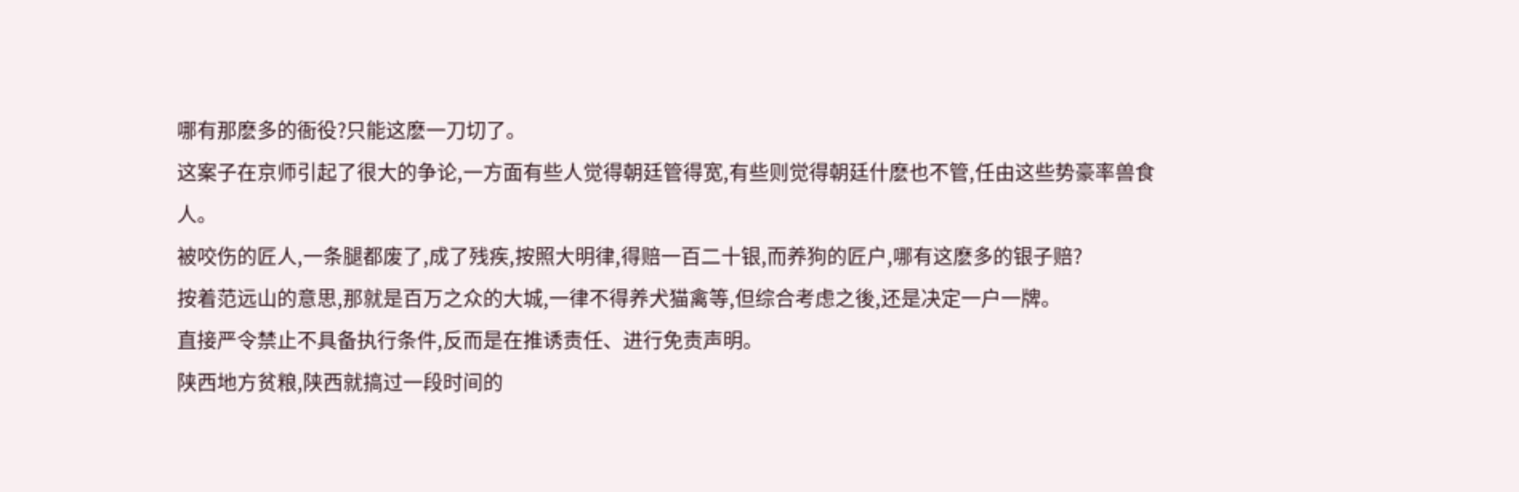哪有那麽多的衙役?只能这麽一刀切了。
这案子在京师引起了很大的争论,一方面有些人觉得朝廷管得宽,有些则觉得朝廷什麽也不管,任由这些势豪率兽食人。
被咬伤的匠人,一条腿都废了,成了残疾,按照大明律,得赔一百二十银,而养狗的匠户,哪有这麽多的银子赔?
按着范远山的意思,那就是百万之众的大城,一律不得养犬猫禽等,但综合考虑之後,还是决定一户一牌。
直接严令禁止不具备执行条件,反而是在推诱责任、进行免责声明。
陕西地方贫粮,陕西就搞过一段时间的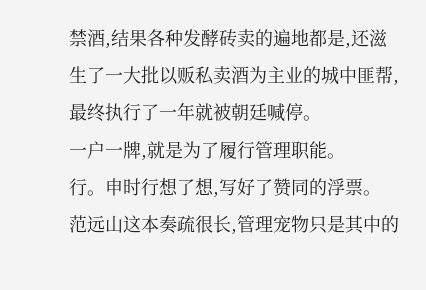禁酒,结果各种发酵砖卖的遍地都是,还滋生了一大批以贩私卖酒为主业的城中匪帮,最终执行了一年就被朝廷喊停。
一户一牌,就是为了履行管理职能。
行。申时行想了想,写好了赞同的浮票。
范远山这本奏疏很长,管理宠物只是其中的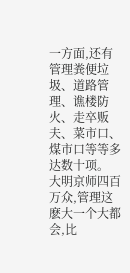一方面,还有管理粪便垃圾、道路管理、谯楼防火、走卒贩夫、菜市口、煤市口等等多达数十项。
大明京师四百万众,管理这麽大一个大都会,比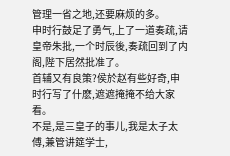管理一省之地,还要麻烦的多。
申时行鼓足了勇气,上了一道奏疏,请皇帝朱批,一个时辰後,奏疏回到了内阁,陛下居然批准了。
首辅又有良策?侯於赵有些好奇,申时行写了什麽,遮遮掩掩不给大家看。
不是,是三皇子的事儿,我是太子太傅,兼管讲筵学士,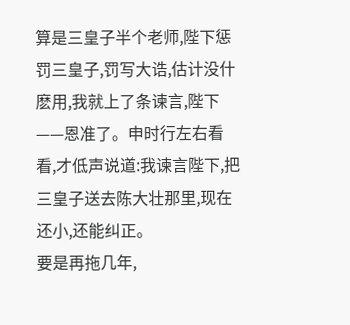算是三皇子半个老师,陛下惩罚三皇子,罚写大诰,估计没什麽用,我就上了条谏言,陛下——恩准了。申时行左右看看,才低声说道:我谏言陛下,把三皇子送去陈大壮那里,现在还小,还能纠正。
要是再拖几年,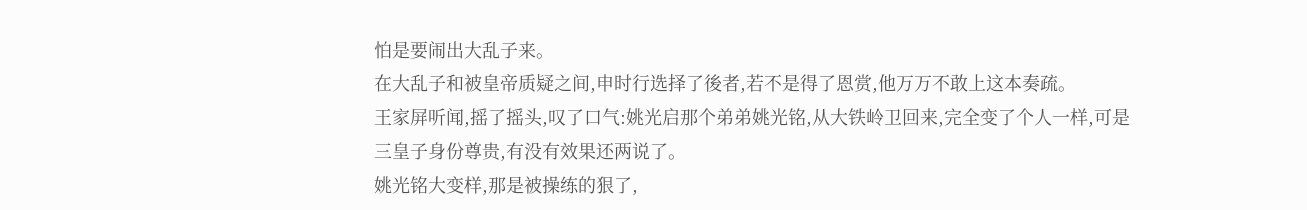怕是要闹出大乱子来。
在大乱子和被皇帝质疑之间,申时行选择了後者,若不是得了恩赏,他万万不敢上这本奏疏。
王家屏听闻,摇了摇头,叹了口气:姚光启那个弟弟姚光铭,从大铁岭卫回来,完全变了个人一样,可是三皇子身份尊贵,有没有效果还两说了。
姚光铭大变样,那是被操练的狠了,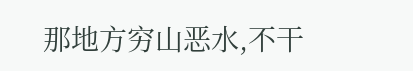那地方穷山恶水,不干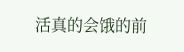活真的会饿的前